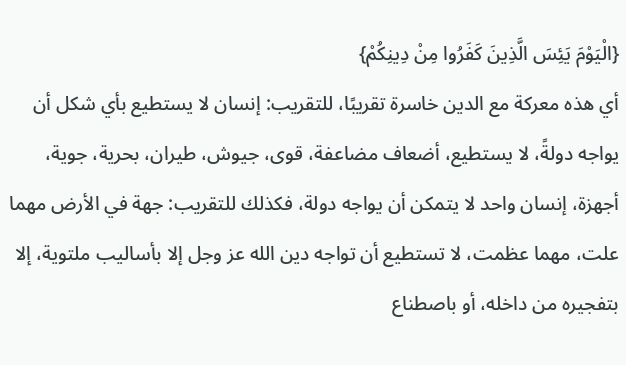{الْيَوْمَ يَئِسَ الَّذِينَ كَفَرُوا مِنْ دِينِكُمْ}
أي هذه معركة مع الدين خاسرة تقريبًا، للتقريب: إنسان لا يستطيع بأي شكل أن يواجه دولةً، لا يستطيع، أضعاف مضاعفة، قوى، جيوش، طيران، بحرية، جوية، أجهزة، إنسان واحد لا يتمكن أن يواجه دولة، فكذلك للتقريب: جهة في الأرض مهما علت، مهما عظمت، لا تستطيع أن تواجه دين الله عز وجل إلا بأساليب ملتوية، إلا بتفجيره من داخله، أو باصطناع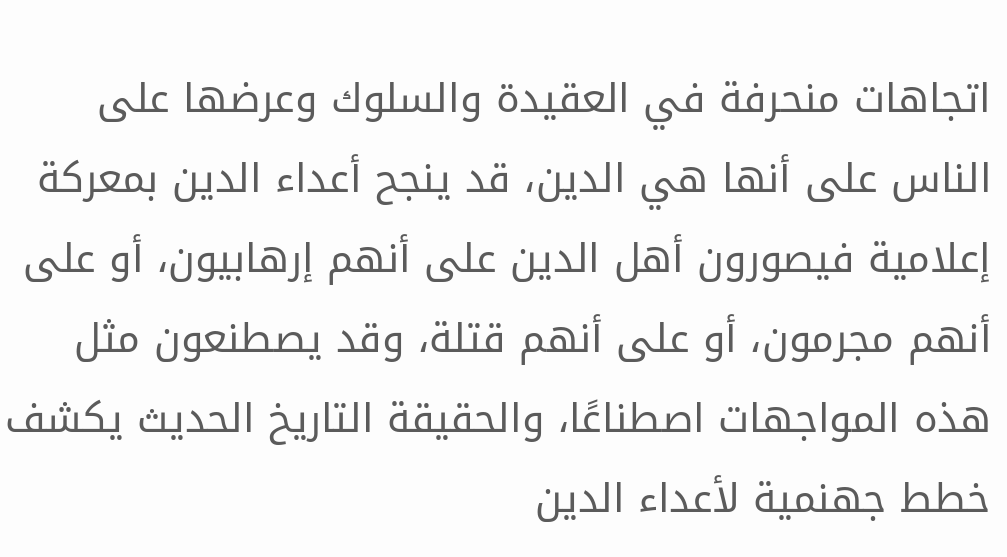اتجاهات منحرفة في العقيدة والسلوك وعرضها على الناس على أنها هي الدين، قد ينجح أعداء الدين بمعركة إعلامية فيصورون أهل الدين على أنهم إرهابيون، أو على أنهم مجرمون، أو على أنهم قتلة، وقد يصطنعون مثل هذه المواجهات اصطناعًا، والحقيقة التاريخ الحديث يكشف خطط جهنمية لأعداء الدين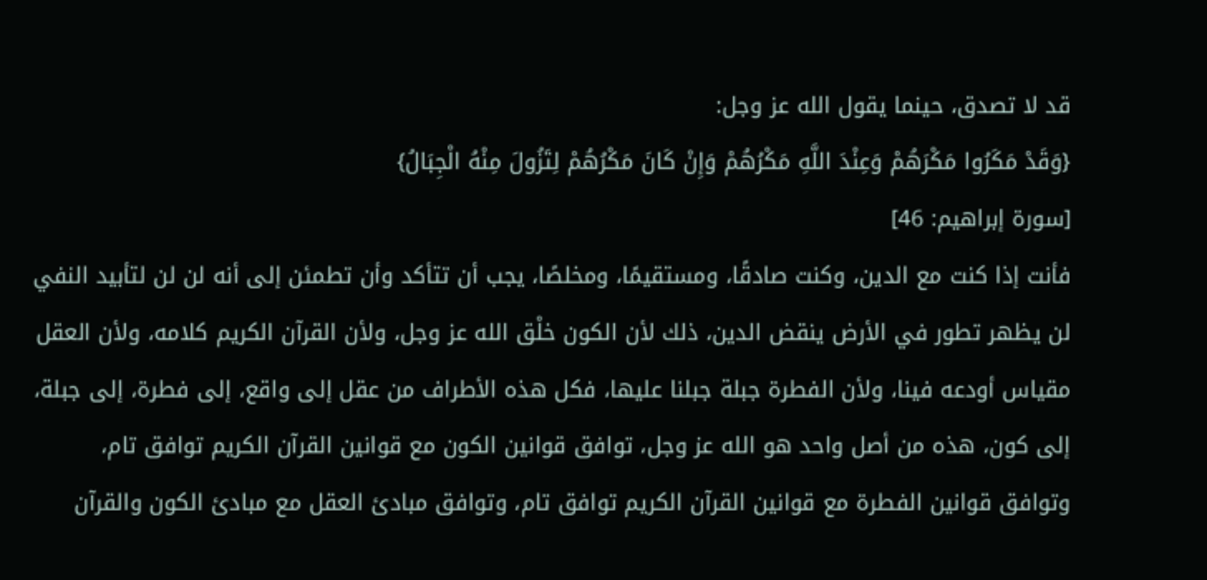قد لا تصدق، حينما يقول الله عز وجل:
{وَقَدْ مَكَرُوا مَكْرَهُمْ وَعِنْدَ اللَّهِ مَكْرُهُمْ وَإِنْ كَانَ مَكْرُهُمْ لِتَزُولَ مِنْهُ الْجِبَالُ}
[سورة إبراهيم: 46]
فأنت إذا كنت مع الدين، وكنت صادقًا، ومستقيمًا، ومخلصًا، يجب أن تتأكد وأن تطمئن إلى أنه لن لن لتأبيد النفي لن يظهر تطور في الأرض ينقض الدين، ذلك لأن الكون خلْق الله عز وجل، ولأن القرآن الكريم كلامه، ولأن العقل مقياس أودعه فينا، ولأن الفطرة جبلة جبلنا عليها، فكل هذه الأطراف من عقل إلى واقع، إلى فطرة، إلى جبلة، إلى كون، هذه من أصل واحد هو الله عز وجل، توافق قوانين الكون مع قوانين القرآن الكريم توافق تام، وتوافق قوانين الفطرة مع قوانين القرآن الكريم توافق تام، وتوافق مبادئ العقل مع مبادئ الكون والقرآن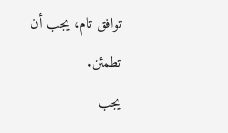توافق تام، يجب أن تطمئن.
يجب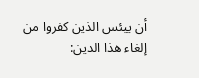أن ييئس الذين كفروا من إلغاء هذا الدين: